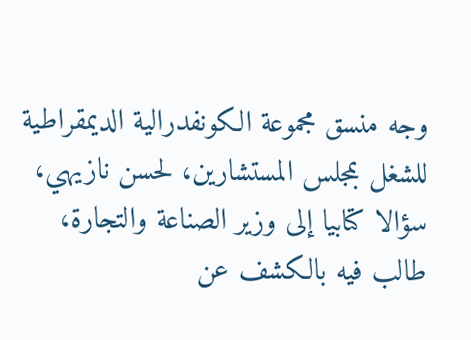وجه منسق مجموعة الكونفدرالية الديمقراطية للشغل بمجلس المستشارين، لحسن نازيهي، سؤالا كتابيا إلى وزير الصناعة والتجارة، طالب فيه بالكشف عن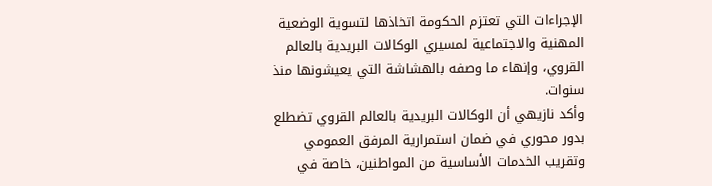الإجراءات التي تعتزم الحكومة اتخاذها لتسوية الوضعية المهنية والاجتماعية لمسيري الوكالات البريدية بالعالم القروي، وإنهاء ما وصفه بالهشاشة التي يعيشونها منذ سنوات.
وأكد نازيهي أن الوكالات البريدية بالعالم القروي تضطلع بدور محوري في ضمان استمرارية المرفق العمومي وتقريب الخدمات الأساسية من المواطنين، خاصة في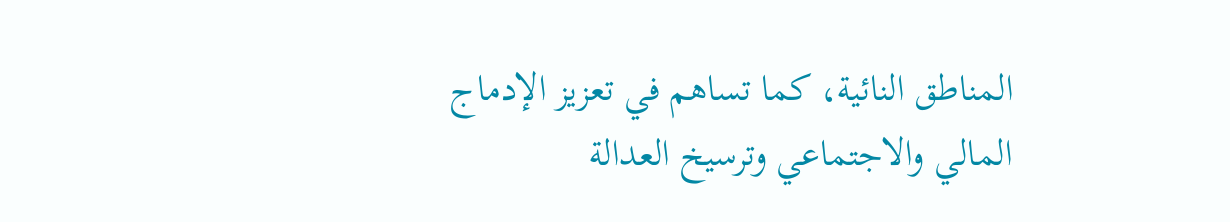المناطق النائية، كما تساهم في تعزيز الإدماج المالي والاجتماعي وترسيخ العدالة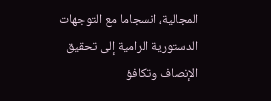المجالية، انسجاما مع التوجهات الدستورية الرامية إلى تحقيق الإنصاف وتكافؤ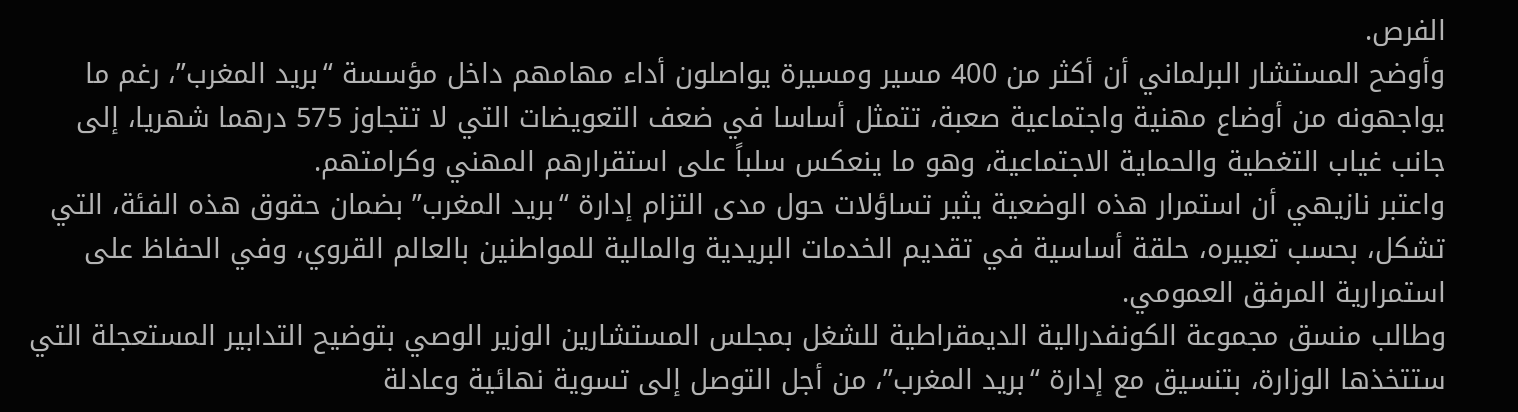الفرص.
وأوضح المستشار البرلماني أن أكثر من 400 مسير ومسيرة يواصلون أداء مهامهم داخل مؤسسة “بريد المغرب”، رغم ما يواجهونه من أوضاع مهنية واجتماعية صعبة، تتمثل أساسا في ضعف التعويضات التي لا تتجاوز 575 درهما شهريا، إلى جانب غياب التغطية والحماية الاجتماعية، وهو ما ينعكس سلباً على استقرارهم المهني وكرامتهم.
واعتبر نازيهي أن استمرار هذه الوضعية يثير تساؤلات حول مدى التزام إدارة “بريد المغرب” بضمان حقوق هذه الفئة، التي تشكل، بحسب تعبيره، حلقة أساسية في تقديم الخدمات البريدية والمالية للمواطنين بالعالم القروي، وفي الحفاظ على استمرارية المرفق العمومي.
وطالب منسق مجموعة الكونفدرالية الديمقراطية للشغل بمجلس المستشارين الوزير الوصي بتوضيح التدابير المستعجلة التي ستتخذها الوزارة، بتنسيق مع إدارة “بريد المغرب”، من أجل التوصل إلى تسوية نهائية وعادلة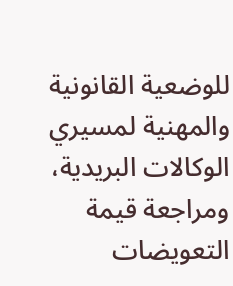للوضعية القانونية والمهنية لمسيري الوكالات البريدية، ومراجعة قيمة التعويضات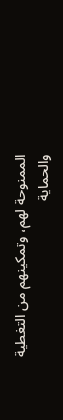الممنوحة لهم، وتمكينهم من التغطية والحماية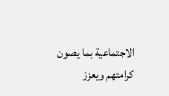الاجتماعية بما يصون كرامتهم ويعزز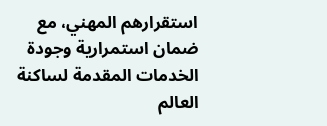استقرارهم المهني، مع ضمان استمرارية وجودة الخدمات المقدمة لساكنة العالم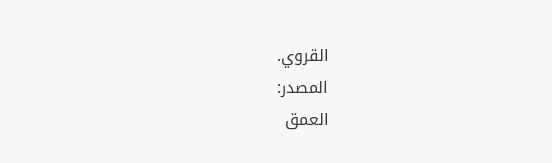القروي.
المصدر:
العمق